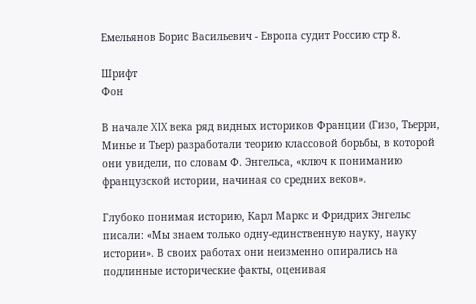Емельянов Борис Васильевич - Европа судит Россию стр 8.

Шрифт
Фон

В начале XIX века ряд видных историков Франции (Гизо, Тьерри, Минье и Тьер) разработали теорию классовой борьбы, в которой они увидели, по словам Ф. Энгельса, «ключ к пониманию французской истории, начиная со средних веков».

Глубоко понимая историю, Карл Маркс и Фридрих Энгельс писали: «Мы знаем только одну-единственную науку, науку истории». В своих работах они неизменно опирались на подлинные исторические факты, оценивая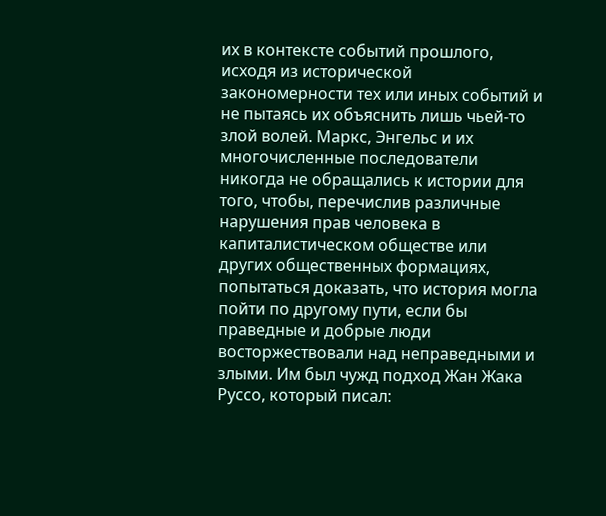их в контексте событий прошлого, исходя из исторической закономерности тех или иных событий и не пытаясь их объяснить лишь чьей-то злой волей. Маркс, Энгельс и их многочисленные последователи никогда не обращались к истории для того, чтобы, перечислив различные нарушения прав человека в капиталистическом обществе или других общественных формациях, попытаться доказать, что история могла пойти по другому пути, если бы праведные и добрые люди восторжествовали над неправедными и злыми. Им был чужд подход Жан Жака Руссо, который писал: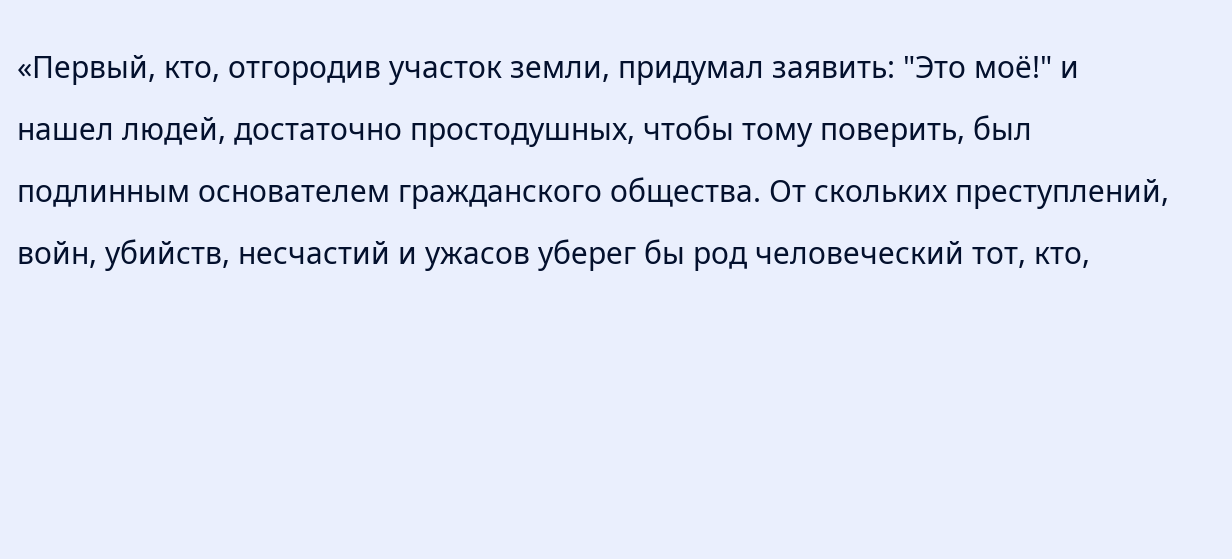«Первый, кто, отгородив участок земли, придумал заявить: "Это моё!" и нашел людей, достаточно простодушных, чтобы тому поверить, был подлинным основателем гражданского общества. От скольких преступлений, войн, убийств, несчастий и ужасов уберег бы род человеческий тот, кто,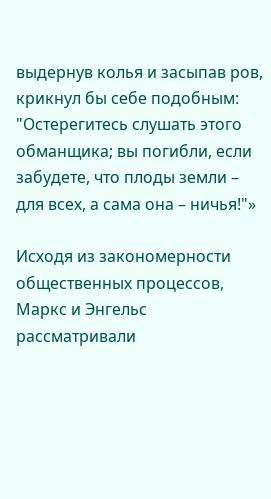выдернув колья и засыпав ров, крикнул бы себе подобным: "Остерегитесь слушать этого обманщика; вы погибли, если забудете, что плоды земли – для всех, а сама она – ничья!"»

Исходя из закономерности общественных процессов, Маркс и Энгельс рассматривали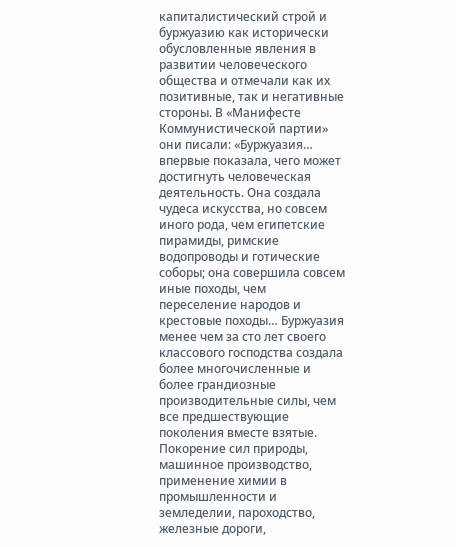капиталистический строй и буржуазию как исторически обусловленные явления в развитии человеческого общества и отмечали как их позитивные, так и негативные стороны. В «Манифесте Коммунистической партии» они писали: «Буржуазия… впервые показала, чего может достигнуть человеческая деятельность. Она создала чудеса искусства, но совсем иного рода, чем египетские пирамиды, римские водопроводы и готические соборы; она совершила совсем иные походы, чем переселение народов и крестовые походы… Буржуазия менее чем за сто лет своего классового господства создала более многочисленные и более грандиозные производительные силы, чем все предшествующие поколения вместе взятые. Покорение сил природы, машинное производство, применение химии в промышленности и земледелии, пароходство, железные дороги,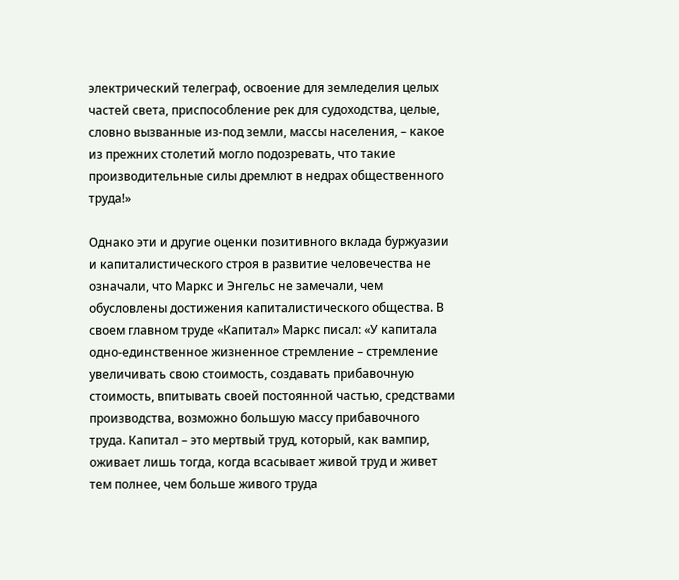электрический телеграф, освоение для земледелия целых частей света, приспособление рек для судоходства, целые, словно вызванные из-под земли, массы населения, – какое из прежних столетий могло подозревать, что такие производительные силы дремлют в недрах общественного труда!»

Однако эти и другие оценки позитивного вклада буржуазии и капиталистического строя в развитие человечества не означали, что Маркс и Энгельс не замечали, чем обусловлены достижения капиталистического общества. В своем главном труде «Капитал» Маркс писал: «У капитала одно-единственное жизненное стремление – стремление увеличивать свою стоимость, создавать прибавочную стоимость, впитывать своей постоянной частью, средствами производства, возможно большую массу прибавочного труда. Капитал – это мертвый труд, который, как вампир, оживает лишь тогда, когда всасывает живой труд и живет тем полнее, чем больше живого труда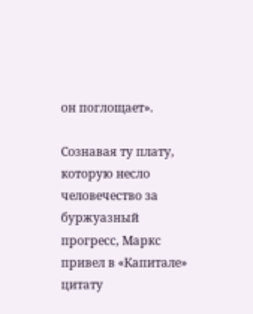он поглощает».

Сознавая ту плату, которую несло человечество за буржуазный прогресс, Маркс привел в «Капитале» цитату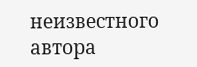неизвестного автора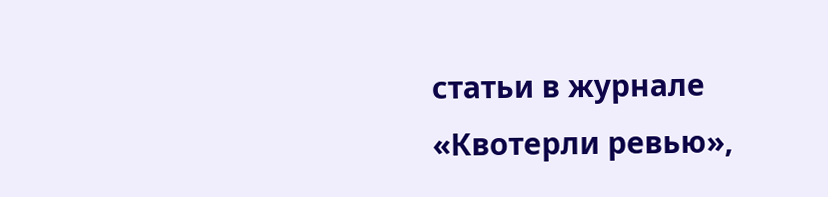статьи в журнале «Квотерли ревью»,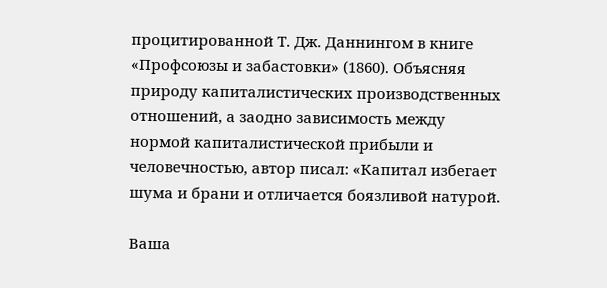процитированной Т. Дж. Даннингом в книге «Профсоюзы и забастовки» (1860). Объясняя природу капиталистических производственных отношений, а заодно зависимость между нормой капиталистической прибыли и человечностью, автор писал: «Капитал избегает шума и брани и отличается боязливой натурой.

Ваша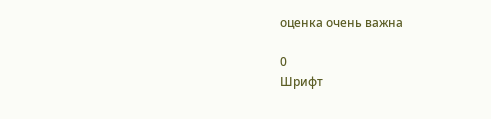оценка очень важна

0
Шрифт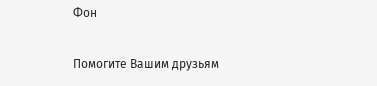Фон

Помогите Вашим друзьям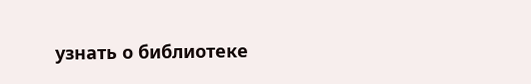узнать о библиотеке